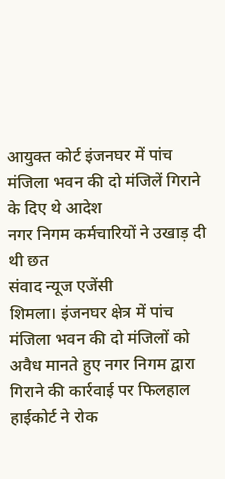आयुक्त कोर्ट इंजनघर में पांच मंजिला भवन की दो मंजिलें गिराने के दिए थे आदेश
नगर निगम कर्मचारियों ने उखाड़ दी थी छत
संवाद न्यूज एजेंसी
शिमला। इंजनघर क्षेत्र में पांच मंजिला भवन की दो मंजिलों को अवैध मानते हुए नगर निगम द्वारा गिराने की कार्रवाई पर फिलहाल हाईकोर्ट ने रोक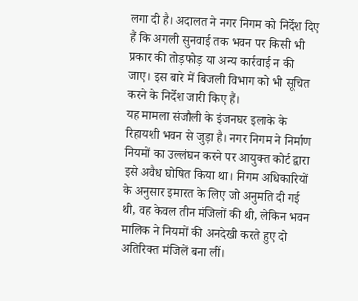लगा दी है। अदालत ने नगर निगम को निर्देश दिए हैं कि अगली सुनवाई तक भवन पर किसी भी प्रकार की तोड़फोड़ या अन्य कार्रवाई न की जाए। इस बारे में बिजली विभाग को भी सूचित करने के निर्देश जारी किए हैं।
यह मामला संजौली के इंजनघर इलाके के रिहायशी भवन से जुड़ा है। नगर निगम ने निर्माण नियमों का उल्लंघन करने पर आयुक्त कोर्ट द्वारा इसे अवैध घोषित किया था। निगम अधिकारियों के अनुसार इमारत के लिए जो अनुमति दी गई थी, वह केवल तीन मंजिलों की थी, लेकिन भवन मालिक ने नियमों की अनदेखी करते हुए दो अतिरिक्त मंजिलें बना लीं।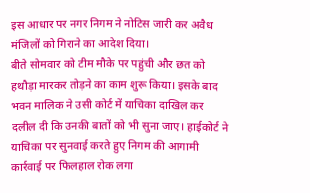इस आधार पर नगर निगम ने नोटिस जारी कर अवैध मंजिलों को गिराने का आदेश दिया।
बीते सोमवार को टीम मौके पर पहुंची और छत को हथौड़ा मारकर तोड़ने का काम शुरू किया। इसके बाद भवन मालिक ने उसी कोर्ट में याचिका दाखिल कर दलील दी कि उनकी बातों को भी सुना जाए। हाईकोर्ट ने याचिका पर सुनवाई करते हुए निगम की आगामी कार्रवाई पर फिलहाल रोक लगा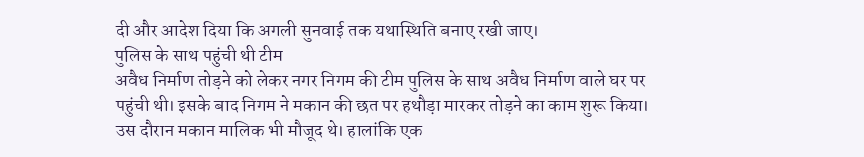दी और आदेश दिया कि अगली सुनवाई तक यथास्थिति बनाए रखी जाए।
पुलिस के साथ पहुंची थी टीम
अवैध निर्माण तोड़ने को लेकर नगर निगम की टीम पुलिस के साथ अवैध निर्माण वाले घर पर पहुंची थी। इसके बाद निगम ने मकान की छत पर हथौड़ा मारकर तोड़ने का काम शुरू किया। उस दौरान मकान मालिक भी मौजूद थे। हालांकि एक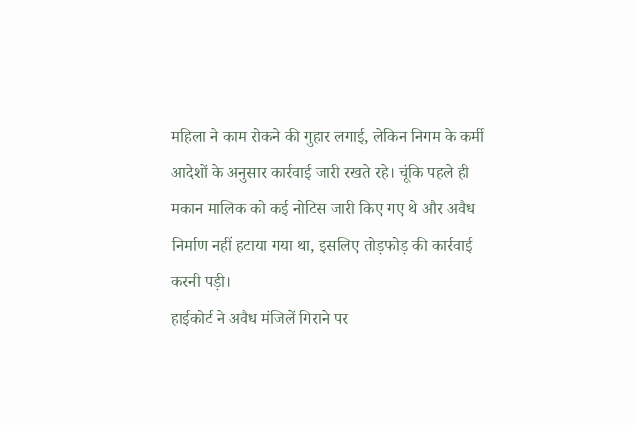महिला ने काम रोकने की गुहार लगाई, लेकिन निगम के कर्मी आदेशों के अनुसार कार्रवाई जारी रखते रहे। चूंकि पहले ही मकान मालिक को कई नोटिस जारी किए गए थे और अवैध निर्माण नहीं हटाया गया था, इसलिए तोड़फोड़ की कार्रवाई करनी पड़ी।
हाईकोर्ट ने अवैध मंजिलें गिराने पर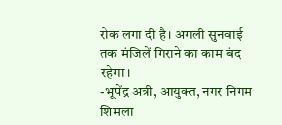रोक लगा दी है। अगली सुनवाई तक मंजिलें गिराने का काम बंद रहेगा।
-भूपेंद्र अत्री, आयुक्त, नगर निगम शिमला